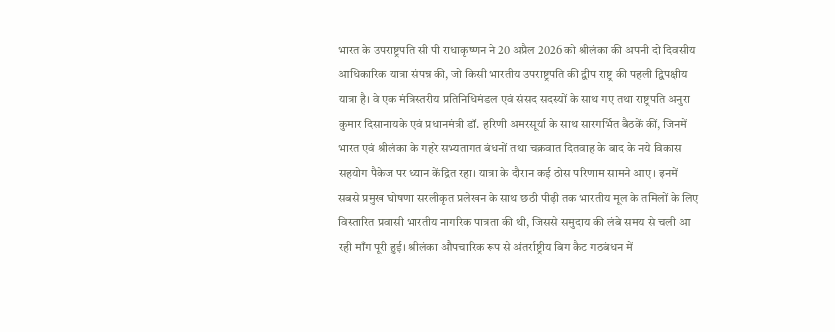भारत के उपराष्ट्रपति सी पी राधाकृष्णन ने 20 अप्रैल 2026 को श्रीलंका की अपनी दो दिवसीय आधिकारिक यात्रा संपन्न की, जो किसी भारतीय उपराष्ट्रपति की द्वीप राष्ट्र की पहली द्विपक्षीय यात्रा है। वे एक मंत्रिस्तरीय प्रतिनिधिमंडल एवं संसद सदस्यों के साथ गए तथा राष्ट्रपति अनुरा कुमार दिसानायके एवं प्रधानमंत्री डॉ. हरिणी अमरसूर्या के साथ सारगर्भित बैठकें कीं, जिनमें भारत एवं श्रीलंका के गहरे सभ्यतागत बंधनों तथा चक्रवात दितवाह के बाद के नये विकास सहयोग पैकेज पर ध्यान केंद्रित रहा। यात्रा के दौरान कई ठोस परिणाम सामने आए। इनमें सबसे प्रमुख घोषणा सरलीकृत प्रलेखन के साथ छठी पीढ़ी तक भारतीय मूल के तमिलों के लिए विस्तारित प्रवासी भारतीय नागरिक पात्रता की थी, जिससे समुदाय की लंबे समय से चली आ रही माँग पूरी हुई। श्रीलंका औपचारिक रूप से अंतर्राष्ट्रीय बिग कैट गठबंधन में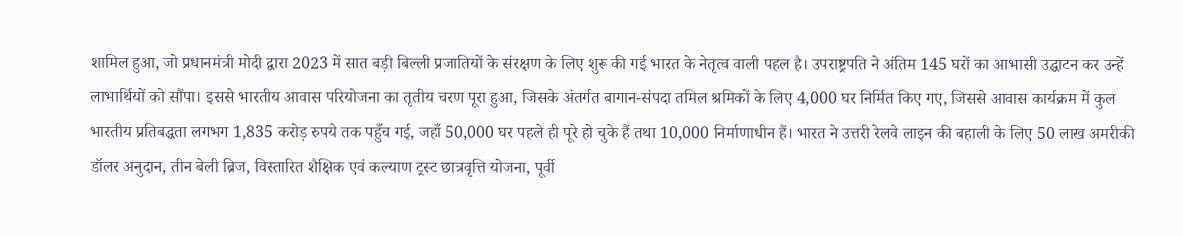शामिल हुआ, जो प्रधानमंत्री मोदी द्वारा 2023 में सात बड़ी बिल्ली प्रजातियों के संरक्षण के लिए शुरू की गई भारत के नेतृत्व वाली पहल है। उपराष्ट्रपति ने अंतिम 145 घरों का आभासी उद्घाटन कर उन्हें लाभार्थियों को सौंपा। इससे भारतीय आवास परियोजना का तृतीय चरण पूरा हुआ, जिसके अंतर्गत बागान-संपदा तमिल श्रमिकों के लिए 4,000 घर निर्मित किए गए, जिससे आवास कार्यक्रम में कुल भारतीय प्रतिबद्धता लगभग 1,835 करोड़ रुपये तक पहुँच गई, जहाँ 50,000 घर पहले ही पूरे हो चुके हैं तथा 10,000 निर्माणाधीन हैं। भारत ने उत्तरी रेलवे लाइन की बहाली के लिए 50 लाख अमरीकी डॉलर अनुदान, तीन बेली ब्रिज, विस्तारित शैक्षिक एवं कल्याण ट्रस्ट छात्रवृत्ति योजना, पूर्वी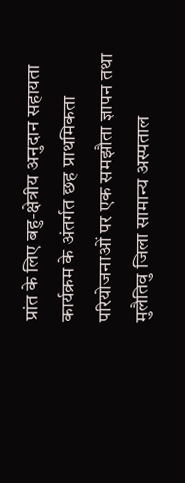प्रांत के लिए बहु-क्षेत्रीय अनुदान सहायता कार्यक्रम के अंतर्गत छह प्राथमिकता परियोजनाओं पर एक समझौता ज्ञापन तथा मुलैतिवु जिला सामान्य अस्पताल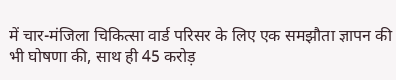में चार-मंजिला चिकित्सा वार्ड परिसर के लिए एक समझौता ज्ञापन की भी घोषणा की, साथ ही 45 करोड़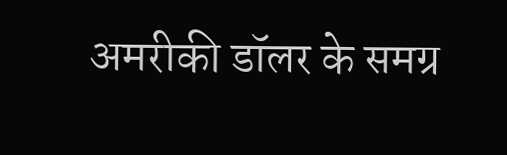अमरीकी डॉलर के समग्र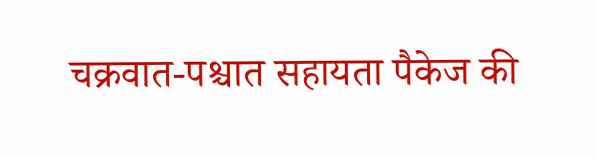चक्रवात-पश्चात सहायता पैकेज की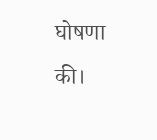घोषणा की।